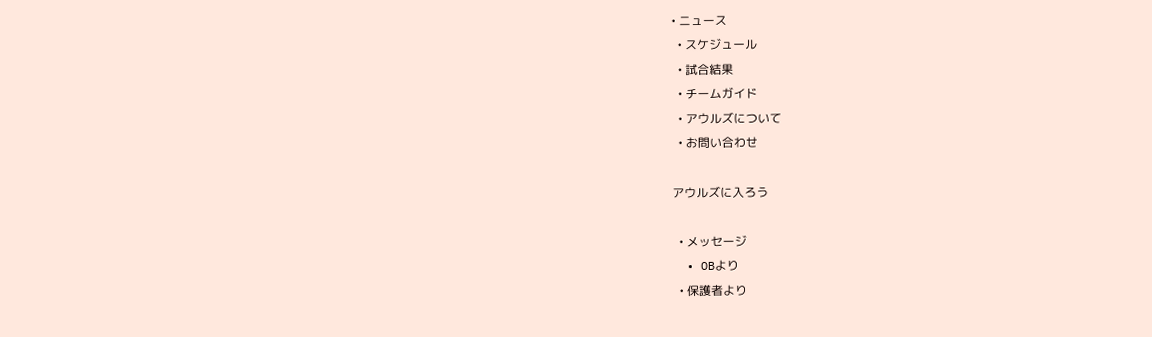• ニュース
  • スケジュール
  • 試合結果
  • チームガイド
  • アウルズについて
  • お問い合わせ

アウルズに入ろう

  • メッセージ
  • OBより
  • 保護者より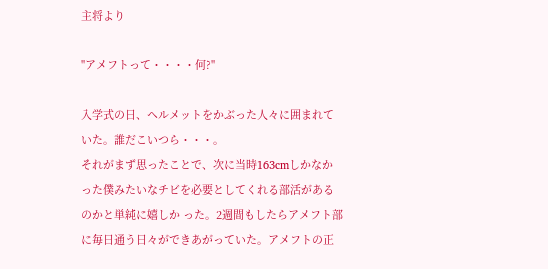主将より

"アメフトって・・・・何?"

入学式の日、ヘルメットをかぶった人々に囲まれていた。誰だこいつら・・・。
それがまず思ったことで、次に当時163cmしかなかった僕みたいなチビを必要としてくれる部活があるのかと単純に嬉しか った。2週間もしたらアメフト部に毎日通う日々ができあがっていた。アメフトの正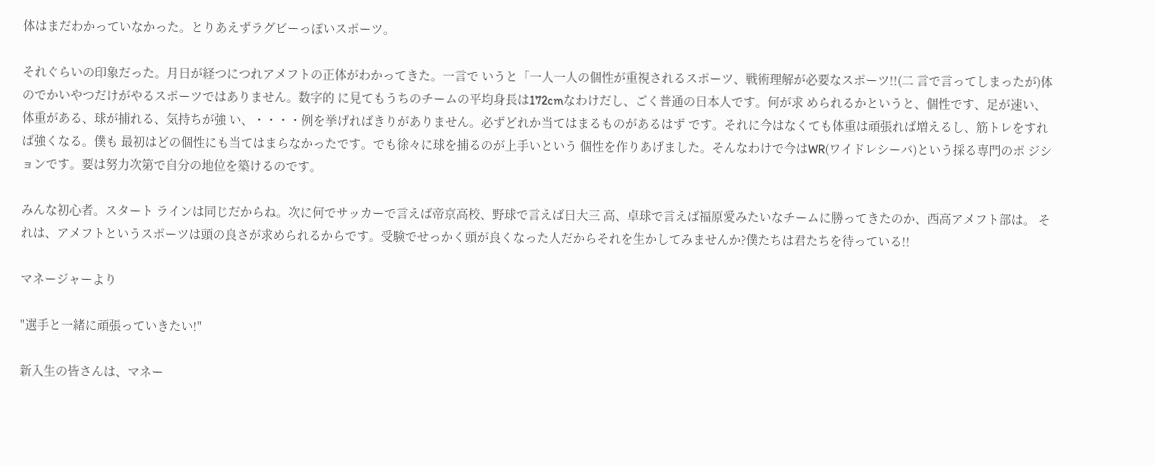体はまだわかっていなかった。とりあえずラグビーっぽいスポーツ。

それぐらいの印象だった。月日が経つにつれアメフトの正体がわかってきた。一言で いうと「一人一人の個性が重視されるスポーツ、戦術理解が必要なスポーツ!!(二 言で言ってしまったが)体のでかいやつだけがやるスポーツではありません。数字的 に見てもうちのチームの平均身長は172cmなわけだし、ごく普通の日本人です。何が求 められるかというと、個性です、足が速い、体重がある、球が捕れる、気持ちが強 い、・・・・例を挙げればきりがありません。必ずどれか当てはまるものがあるはず です。それに今はなくても体重は頑張れば増えるし、筋トレをすれば強くなる。僕も 最初はどの個性にも当てはまらなかったです。でも徐々に球を捕るのが上手いという 個性を作りあげました。そんなわけで今はWR(ワイドレシーバ)という採る専門のポ ジションです。要は努力次第で自分の地位を築けるのです。

みんな初心者。スタート ラインは同じだからね。次に何でサッカーで言えば帝京高校、野球で言えば日大三 高、卓球で言えば福原愛みたいなチームに勝ってきたのか、西高アメフト部は。 それは、アメフトというスポーツは頭の良さが求められるからです。受験でせっかく頭が良くなった人だからそれを生かしてみませんか?僕たちは君たちを待っている!!

マネージャーより

"選手と一緒に頑張っていきたい!"

新入生の皆さんは、マネー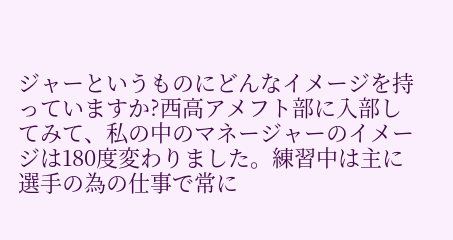ジャーというものにどんなイメージを持っていますか?西高アメフト部に入部してみて、私の中のマネージャーのイメージは180度変わりました。練習中は主に選手の為の仕事で常に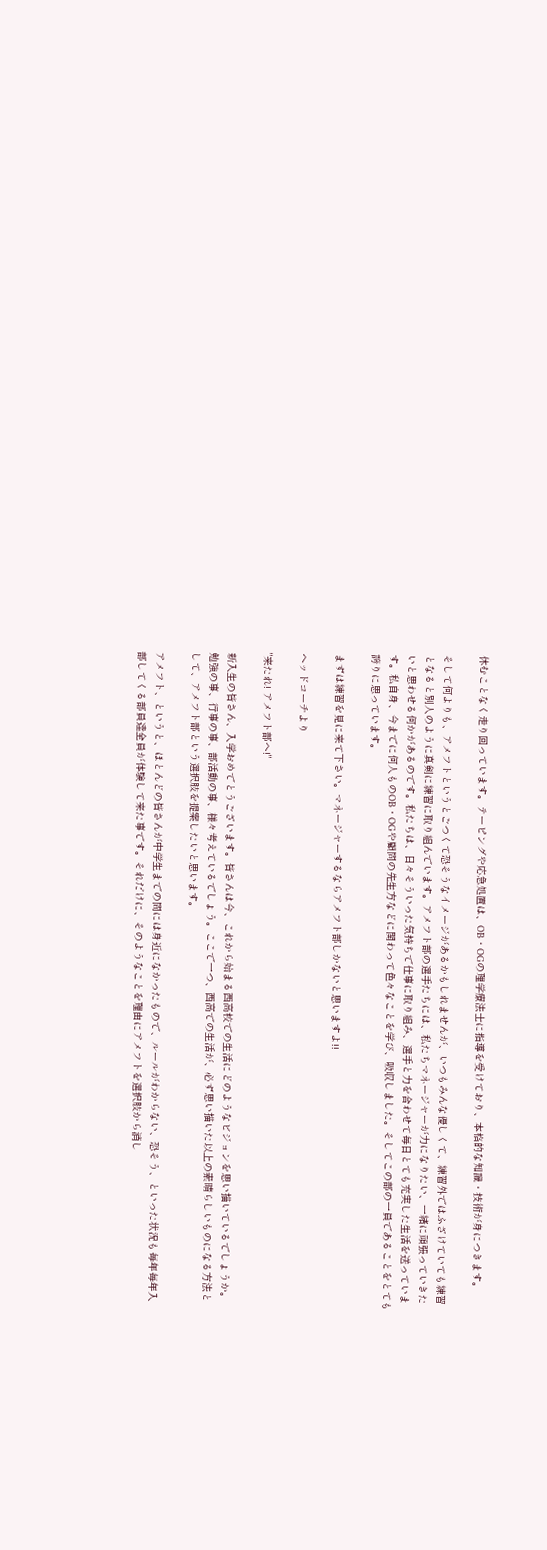休むことなく走り回っています。テーピングや応急処置は、OB・OGの理学療法士に指導を受けており、本格的な知識・技術が身につきます。

そして何よりも、アメフトというとごつくて恐そうなイメージがあるかもしれませんが、いつもみんな優しくて、練習外ではふざけていても練習となると別人のように真剣に練習に取り組んでいます。アメフト部の選手たちには、私たちマネージャーが力になりたい、一緒に頑張っていきたいと思わせる何かがあるのです。私たちは、日々そういった気持ちで仕事に取り組み、選手と力を合わせて毎日とても充実した生活を送っています。私自身、今までに何人ものOB・OGや顧問の先生方などに関わって色々なことを学び、吸収しました。そしてこの部の一員であることをとても誇りに思っています。

まずは練習を見に来て下さい。マネージャーするならアメフト部しかないと思いますよ!!

ヘッドコーチより

"来たれ! アメフト部へ!"

新入生の皆さん、入学おめでとうございます。皆さんは今、これから始まる西高校での生活にどのようなビジョンを思い描いているでしょうか。勉強の事、行事の事、部活動の事、様々考えているでしょう。ここで一つ、西高での生活が、必ず思い描いた以上の素晴らしいものになる方法として、アメフト部という選択肢を提案したいと思います。

アメフト、というと、ほとんどの皆さんが中学生までの間には身近になかったもので、ルールがわからない、恐そう、といった状況も毎年毎年入部してくる部員達全員が体験して来た事です。それだけに、そのようなことを理由にアメフトを選択肢から消し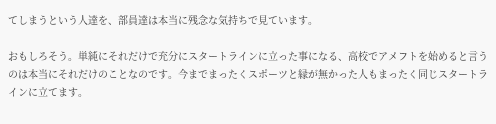てしまうという人達を、部員達は本当に残念な気持ちで見ています。

おもしろそう。単純にそれだけで充分にスタートラインに立った事になる、高校でアメフトを始めると言うのは本当にそれだけのことなのです。今までまったくスポーツと縁が無かった人もまったく同じスタートラインに立てます。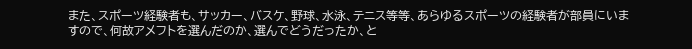また、スポーツ経験者も、サッカー、バスケ、野球、水泳、テニス等等、あらゆるスポーツの経験者が部員にいますので、何故アメフトを選んだのか、選んでどうだったか、と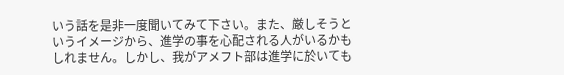いう話を是非一度聞いてみて下さい。また、厳しそうというイメージから、進学の事を心配される人がいるかもしれません。しかし、我がアメフト部は進学に於いても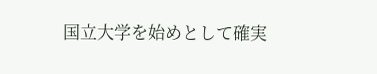国立大学を始めとして確実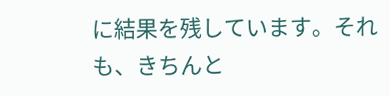に結果を残しています。それも、きちんと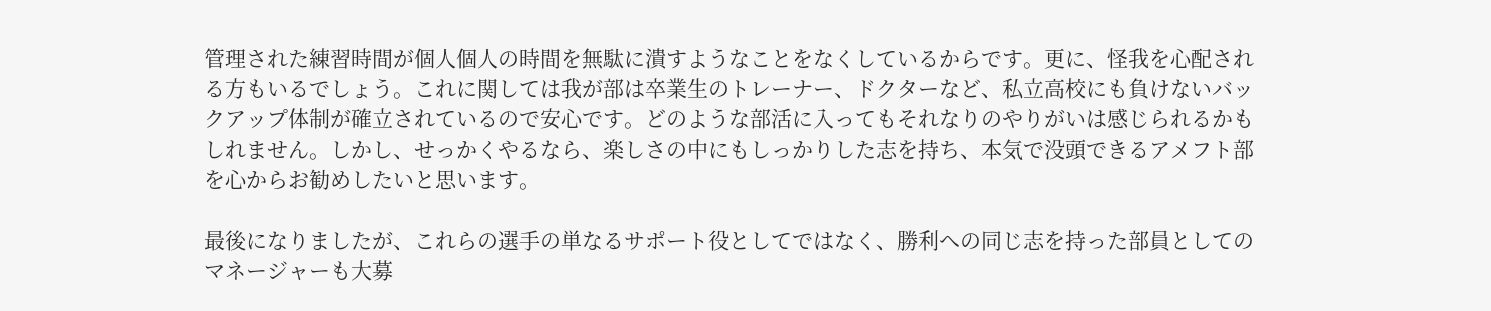管理された練習時間が個人個人の時間を無駄に潰すようなことをなくしているからです。更に、怪我を心配される方もいるでしょう。これに関しては我が部は卒業生のトレーナー、ドクターなど、私立高校にも負けないバックアップ体制が確立されているので安心です。どのような部活に入ってもそれなりのやりがいは感じられるかもしれません。しかし、せっかくやるなら、楽しさの中にもしっかりした志を持ち、本気で没頭できるアメフト部を心からお勧めしたいと思います。

最後になりましたが、これらの選手の単なるサポート役としてではなく、勝利への同じ志を持った部員としてのマネージャーも大募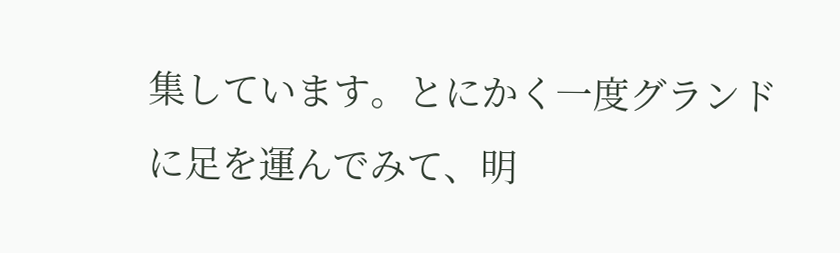集しています。とにかく一度グランドに足を運んでみて、明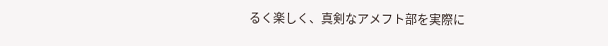るく楽しく、真剣なアメフト部を実際に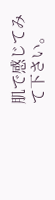肌で感じてみて下さい。